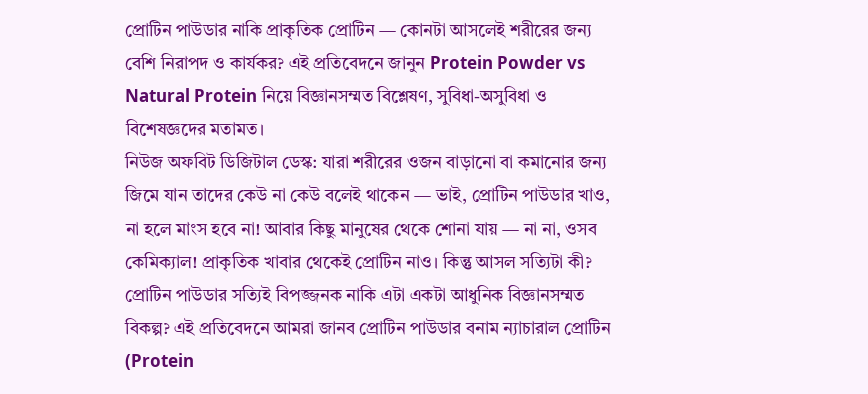প্রোটিন পাউডার নাকি প্রাকৃতিক প্রোটিন — কোনটা আসলেই শরীরের জন্য বেশি নিরাপদ ও কার্যকর? এই প্রতিবেদনে জানুন Protein Powder vs Natural Protein নিয়ে বিজ্ঞানসম্মত বিশ্লেষণ, সুবিধা-অসুবিধা ও বিশেষজ্ঞদের মতামত।
নিউজ অফবিট ডিজিটাল ডেস্ক: যারা শরীরের ওজন বাড়ানো বা কমানোর জন্য জিমে যান তাদের কেউ না কেউ বলেই থাকেন — ভাই, প্রোটিন পাউডার খাও, না হলে মাংস হবে না! আবার কিছু মানুষের থেকে শোনা যায় — না না, ওসব কেমিক্যাল! প্রাকৃতিক খাবার থেকেই প্রোটিন নাও। কিন্তু আসল সত্যিটা কী? প্রোটিন পাউডার সত্যিই বিপজ্জনক নাকি এটা একটা আধুনিক বিজ্ঞানসম্মত বিকল্প? এই প্রতিবেদনে আমরা জানব প্রোটিন পাউডার বনাম ন্যাচারাল প্রোটিন (Protein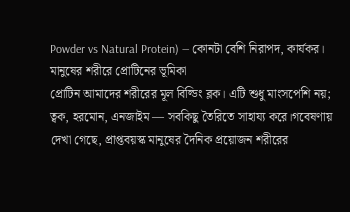Powder vs Natural Protein) — কোনটা বেশি নিরাপদ, কার্যকর।
মানুষের শরীরে প্রোটিনের ভূমিকা
প্রোটিন আমাদের শরীরের মূল বিল্ডিং ব্লক। এটি শুধু মাংসপেশি নয়; ত্বক, হরমোন, এনজাইম — সবকিছু তৈরিতে সাহায্য করে।গবেষণায় দেখা গেছে, প্রাপ্তবয়স্ক মানুষের দৈনিক প্রয়োজন শরীরের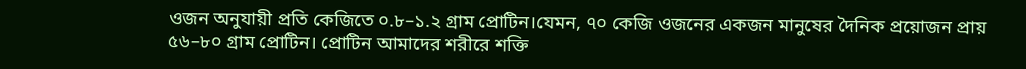ওজন অনুযায়ী প্রতি কেজিতে ০.৮–১.২ গ্রাম প্রোটিন।যেমন, ৭০ কেজি ওজনের একজন মানুষের দৈনিক প্রয়োজন প্রায় ৫৬–৮০ গ্রাম প্রোটিন। প্রোটিন আমাদের শরীরে শক্তি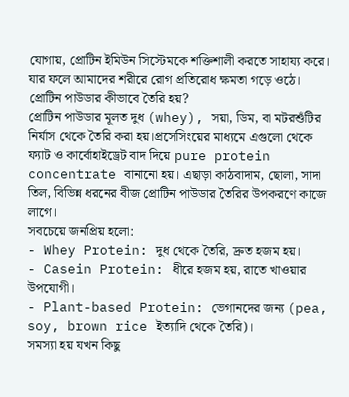যোগায়, প্রোটিন ইমিউন সিস্টেমকে শক্তিশালী করতে সাহায্য করে। যার ফলে আমাদের শরীরে রোগ প্রতিরোধ ক্ষমতা গড়ে ওঠে।
প্রোটিন পাউডার কীভাবে তৈরি হয়?
প্রোটিন পাউডার মূলত দুধ (whey), সয়া, ডিম, বা মটরশুঁটির নির্যাস থেকে তৈরি করা হয়।প্রসেসিংয়ের মাধ্যমে এগুলো থেকে ফ্যাট ও কার্বোহাইড্রেট বাদ দিয়ে pure protein concentrate বানানো হয়। এছাড়া কাঠবাদাম, ছোলা, সাদা তিল, বিভিন্ন ধরনের বীজ প্রোটিন পাউডার তৈরির উপকরণে কাজে লাগে।
সবচেয়ে জনপ্রিয় হলো:
- Whey Protein: দুধ থেকে তৈরি, দ্রুত হজম হয়।
- Casein Protein: ধীরে হজম হয়, রাতে খাওয়ার উপযোগী।
- Plant-based Protein: ভেগানদের জন্য (pea, soy, brown rice ইত্যাদি থেকে তৈরি)।
সমস্যা হয় যখন কিছু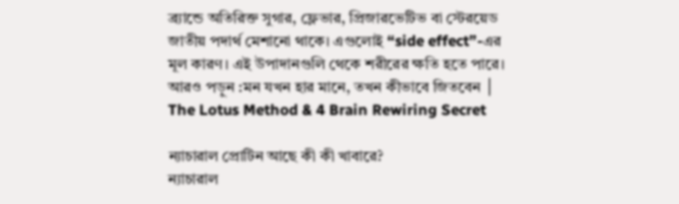ব্র্যান্ডে অতিরিক্ত সুগার, ফ্লেভার, প্রিজারভেটিভ বা স্টেরয়েড জাতীয় পদার্থ মেশানো থাকে। এগুলোই “side effect”-এর মূল কারণ। এই উপাদানগুলি থেকে শরীরের ক্ষতি হতে পারে।
আরও পড়ুন :মন যখন হার মানে, তখন কীভাবে জিতবেন │ The Lotus Method & 4 Brain Rewiring Secret

ন্যাচারাল প্রোটিন আছে কী কী খাবারে?
ন্যাচারাল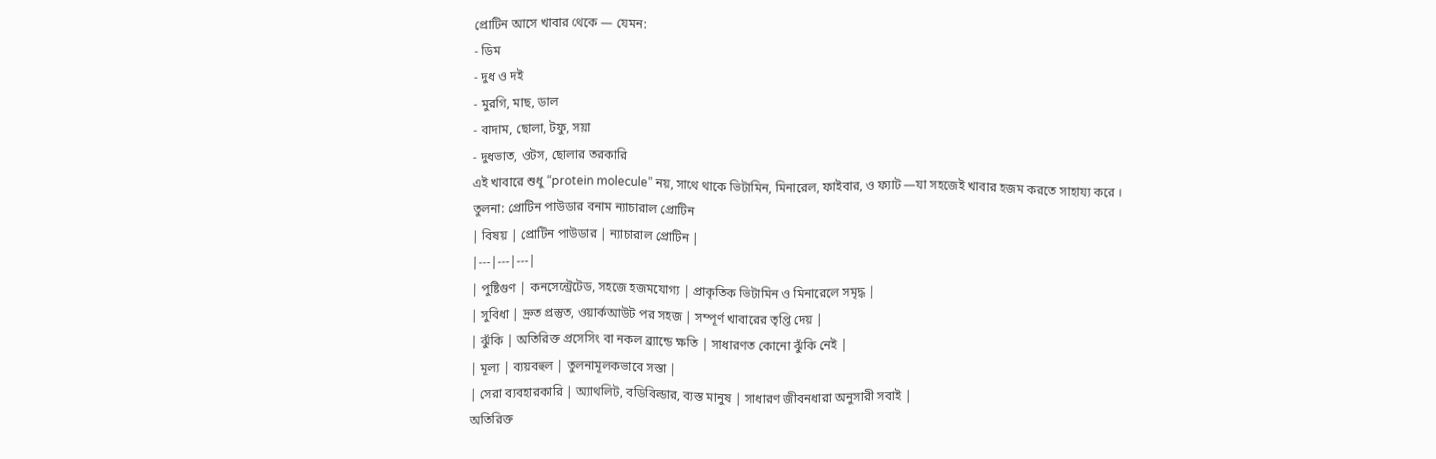প্রোটিন আসে খাবার থেকে — যেমন:
- ডিম
- দুধ ও দই
- মুরগি, মাছ, ডাল
- বাদাম, ছোলা, টফু, সয়া
- দুধভাত, ওটস, ছোলার তরকারি
এই খাবারে শুধু “protein molecule” নয়, সাথে থাকে ভিটামিন, মিনারেল, ফাইবার, ও ফ্যাট —যা সহজেই খাবার হজম করতে সাহায্য করে ।
তুলনা: প্রোটিন পাউডার বনাম ন্যাচারাল প্রোটিন
| বিষয় | প্রোটিন পাউডার | ন্যাচারাল প্রোটিন |
|---|---|---|
| পুষ্টিগুণ | কনসেন্ট্রেটেড, সহজে হজমযোগ্য | প্রাকৃতিক ভিটামিন ও মিনারেলে সমৃদ্ধ |
| সুবিধা | দ্রুত প্রস্তুত, ওয়ার্কআউট পর সহজ | সম্পূর্ণ খাবারের তৃপ্তি দেয় |
| ঝুঁকি | অতিরিক্ত প্রসেসিং বা নকল ব্র্যান্ডে ক্ষতি | সাধারণত কোনো ঝুঁকি নেই |
| মূল্য | ব্যয়বহুল | তুলনামূলকভাবে সস্তা |
| সেরা ব্যবহারকারি | অ্যাথলিট, বডিবিল্ডার, ব্যস্ত মানুষ | সাধারণ জীবনধারা অনুসারী সবাই |
অতিরিক্ত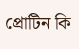প্রোটিন কি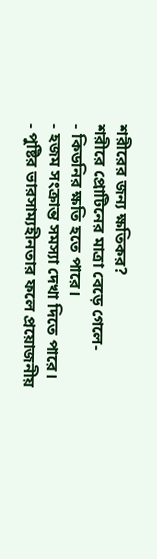শরীরের জন্য ক্ষতিকর?
শরীরে প্রোটিনের মাত্রা বেড়ে গেলে-
- কিডনির ক্ষতি হতে পারে।
- হজম সংক্রান্ত সমস্যা দেখা দিতে পারে।
- পুষ্টির ভারসাম্যহীনতার ফলে প্রয়োজনীয়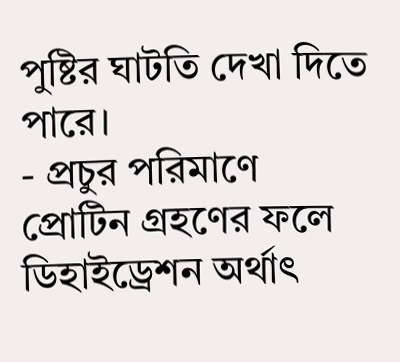পুষ্টির ঘাটতি দেখা দিতে পারে।
- প্রচুর পরিমাণে প্রোটিন গ্রহণের ফলে ডিহাইড্রেশন অর্থাৎ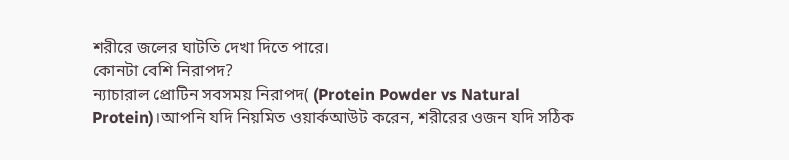শরীরে জলের ঘাটতি দেখা দিতে পারে।
কোনটা বেশি নিরাপদ?
ন্যাচারাল প্রোটিন সবসময় নিরাপদ( (Protein Powder vs Natural Protein)।আপনি যদি নিয়মিত ওয়ার্কআউট করেন, শরীরের ওজন যদি সঠিক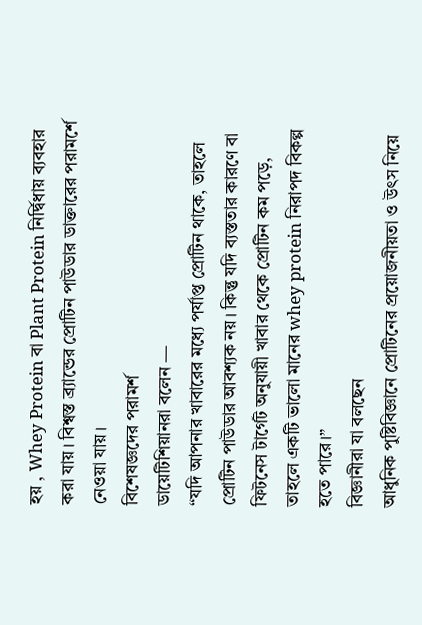হয় , Whey Protein বা Plant Protein নির্দ্বিধায় ব্যবহার করা যায়। বিশ্বস্ত ব্র্যান্ডের প্রোটিন পাউডার ডাক্তারের পরামর্শে নেওয়া যায়।
বিশেষজ্ঞদের পরামর্শ
ডায়েটিশিয়ানরা বলেন —
“যদি আপনার খাবারের মধ্যে পর্যাপ্ত প্রোটিন থাকে, তাহলে প্রোটিন পাউডার আবশ্যক নয়। কিন্তু যদি ব্যস্ততার কারণে বা ফিটনেস টার্গেট অনুযায়ী খাবার থেকে প্রোটিন কম পড়ে, তাহলে একটি ভালো মানের whey protein নিরাপদ বিকল্প হতে পারে।”
বিজ্ঞানীরা যা বলছেন
আধুনিক পুষ্টিবিজ্ঞানে প্রোটিনের প্রয়োজনীয়তা ও উৎস নিয়ে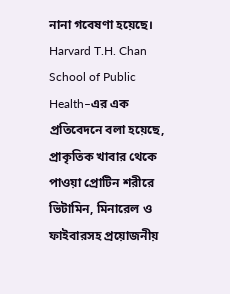নানা গবেষণা হয়েছে। Harvard T.H. Chan School of Public Health–এর এক প্রতিবেদনে বলা হয়েছে, প্রাকৃতিক খাবার থেকে পাওয়া প্রোটিন শরীরে ভিটামিন, মিনারেল ও ফাইবারসহ প্রয়োজনীয়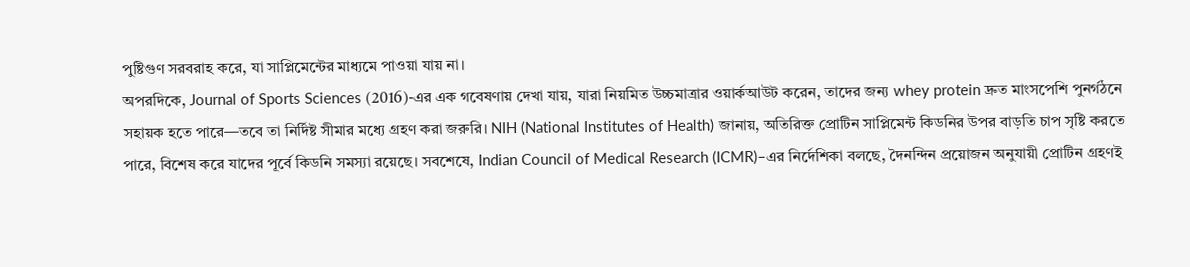পুষ্টিগুণ সরবরাহ করে, যা সাপ্লিমেন্টের মাধ্যমে পাওয়া যায় না।
অপরদিকে, Journal of Sports Sciences (2016)-এর এক গবেষণায় দেখা যায়, যারা নিয়মিত উচ্চমাত্রার ওয়ার্কআউট করেন, তাদের জন্য whey protein দ্রুত মাংসপেশি পুনর্গঠনে সহায়ক হতে পারে—তবে তা নির্দিষ্ট সীমার মধ্যে গ্রহণ করা জরুরি। NIH (National Institutes of Health) জানায়, অতিরিক্ত প্রোটিন সাপ্লিমেন্ট কিডনির উপর বাড়তি চাপ সৃষ্টি করতে পারে, বিশেষ করে যাদের পূর্বে কিডনি সমস্যা রয়েছে। সবশেষে, Indian Council of Medical Research (ICMR)–এর নির্দেশিকা বলছে, দৈনন্দিন প্রয়োজন অনুযায়ী প্রোটিন গ্রহণই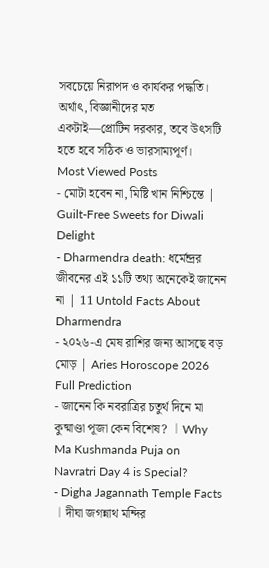সবচেয়ে নিরাপদ ও কার্যকর পদ্ধতি। অর্থাৎ, বিজ্ঞানীদের মত একটাই—প্রোটিন দরকার, তবে উৎসটি হতে হবে সঠিক ও ভারসাম্যপূর্ণ।
Most Viewed Posts
- মোটা হবেন না, মিষ্টি খান নিশ্চিন্তে │ Guilt-Free Sweets for Diwali Delight
- Dharmendra death: ধর্মেন্দ্রর জীবনের এই ১১টি তথ্য অনেকেই জানেন না │ 11 Untold Facts About Dharmendra
- ২০২৬-এ মেষ রাশির জন্য আসছে বড় মোড় │ Aries Horoscope 2026 Full Prediction
- জানেন কি নবরাত্রির চতুর্থ দিনে মা কুষ্মাণ্ডা পূজা কেন বিশেষ? ︱Why Ma Kushmanda Puja on Navratri Day 4 is Special?
- Digha Jagannath Temple Facts ︱দীঘা জগন্নাথ মন্দির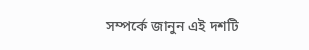সম্পর্কে জানুন এই দশটি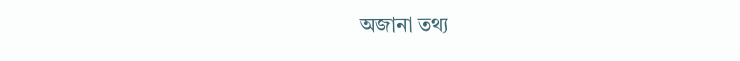অজানা তথ্য